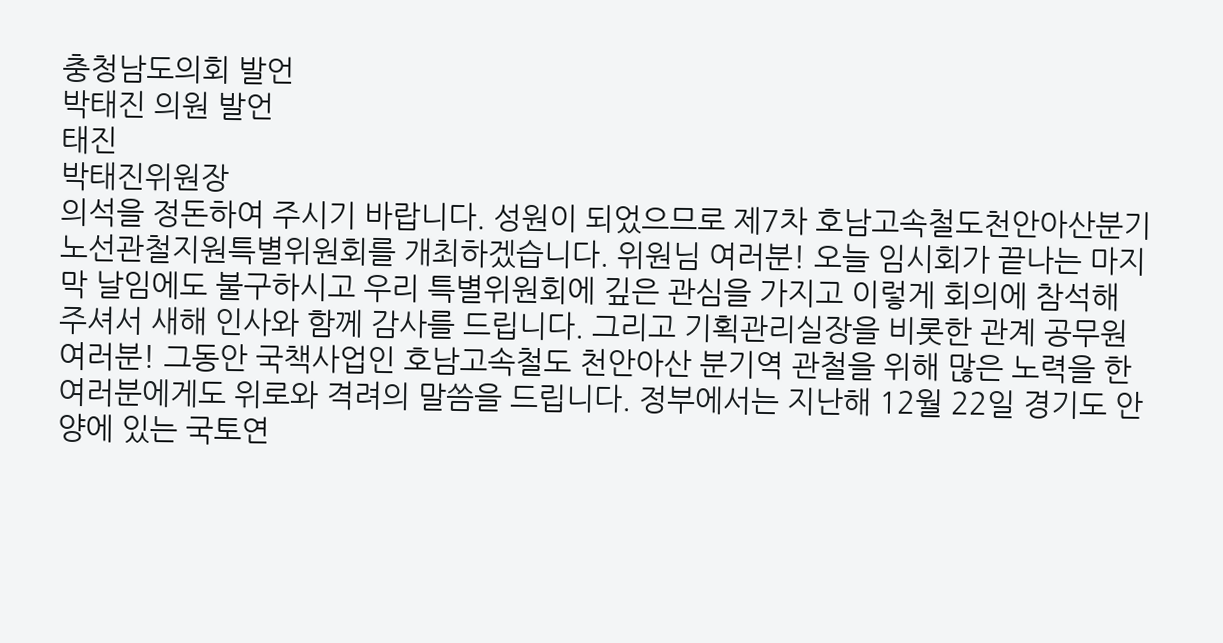충청남도의회 발언
박태진 의원 발언
태진
박태진위원장
의석을 정돈하여 주시기 바랍니다. 성원이 되었으므로 제7차 호남고속철도천안아산분기노선관철지원특별위원회를 개최하겠습니다. 위원님 여러분! 오늘 임시회가 끝나는 마지막 날임에도 불구하시고 우리 특별위원회에 깊은 관심을 가지고 이렇게 회의에 참석해 주셔서 새해 인사와 함께 감사를 드립니다. 그리고 기획관리실장을 비롯한 관계 공무원 여러분! 그동안 국책사업인 호남고속철도 천안아산 분기역 관철을 위해 많은 노력을 한 여러분에게도 위로와 격려의 말씀을 드립니다. 정부에서는 지난해 12월 22일 경기도 안양에 있는 국토연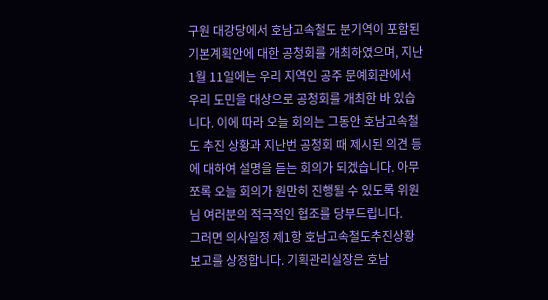구원 대강당에서 호남고속철도 분기역이 포함된 기본계획안에 대한 공청회를 개최하였으며, 지난 1월 11일에는 우리 지역인 공주 문예회관에서 우리 도민을 대상으로 공청회를 개최한 바 있습니다. 이에 따라 오늘 회의는 그동안 호남고속철도 추진 상황과 지난번 공청회 때 제시된 의견 등에 대하여 설명을 듣는 회의가 되겠습니다. 아무쪼록 오늘 회의가 원만히 진행될 수 있도록 위원님 여러분의 적극적인 협조를 당부드립니다.
그러면 의사일정 제1항 호남고속철도추진상황보고를 상정합니다. 기획관리실장은 호남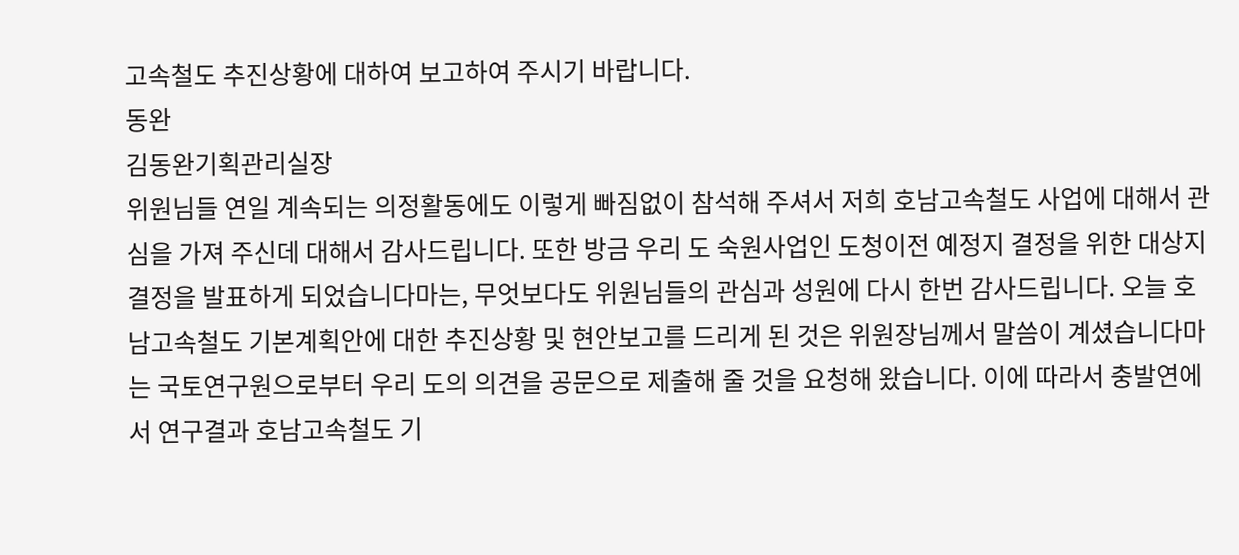고속철도 추진상황에 대하여 보고하여 주시기 바랍니다.
동완
김동완기획관리실장
위원님들 연일 계속되는 의정활동에도 이렇게 빠짐없이 참석해 주셔서 저희 호남고속철도 사업에 대해서 관심을 가져 주신데 대해서 감사드립니다. 또한 방금 우리 도 숙원사업인 도청이전 예정지 결정을 위한 대상지 결정을 발표하게 되었습니다마는, 무엇보다도 위원님들의 관심과 성원에 다시 한번 감사드립니다. 오늘 호남고속철도 기본계획안에 대한 추진상황 및 현안보고를 드리게 된 것은 위원장님께서 말씀이 계셨습니다마는 국토연구원으로부터 우리 도의 의견을 공문으로 제출해 줄 것을 요청해 왔습니다. 이에 따라서 충발연에서 연구결과 호남고속철도 기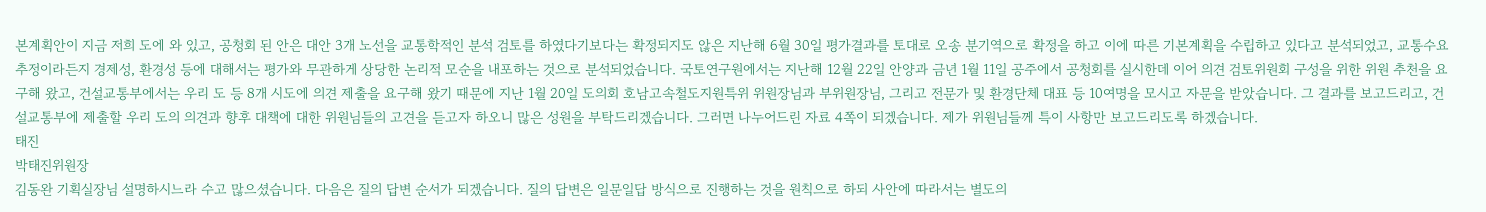본계획안이 지금 저희 도에 와 있고, 공청회 된 안은 대안 3개 노선을 교통학적인 분석 검토를 하였다기보다는 확정되지도 않은 지난해 6월 30일 평가결과를 토대로 오송 분기역으로 확정을 하고 이에 따른 기본계획을 수립하고 있다고 분석되었고, 교통수요 추정이라든지 경제성, 환경성 등에 대해서는 평가와 무관하게 상당한 논리적 모순을 내포하는 것으로 분석되었습니다. 국토연구원에서는 지난해 12월 22일 안양과 금년 1월 11일 공주에서 공청회를 실시한데 이어 의견 검토위원회 구성을 위한 위원 추천을 요구해 왔고, 건설교통부에서는 우리 도 등 8개 시도에 의견 제출을 요구해 왔기 때문에 지난 1월 20일 도의회 호남고속철도지원특위 위원장님과 부위원장님, 그리고 전문가 및 환경단체 대표 등 10여명을 모시고 자문을 받았습니다. 그 결과를 보고드리고, 건설교통부에 제출할 우리 도의 의견과 향후 대책에 대한 위원님들의 고견을 듣고자 하오니 많은 성원을 부탁드리겠습니다. 그러면 나누어드린 자료 4쪽이 되겠습니다. 제가 위원님들께 특이 사항만 보고드리도록 하겠습니다.
태진
박태진위원장
김동완 기획실장님 설명하시느라 수고 많으셨습니다. 다음은 질의 답변 순서가 되겠습니다. 질의 답변은 일문일답 방식으로 진행하는 것을 원칙으로 하되 사안에 따라서는 별도의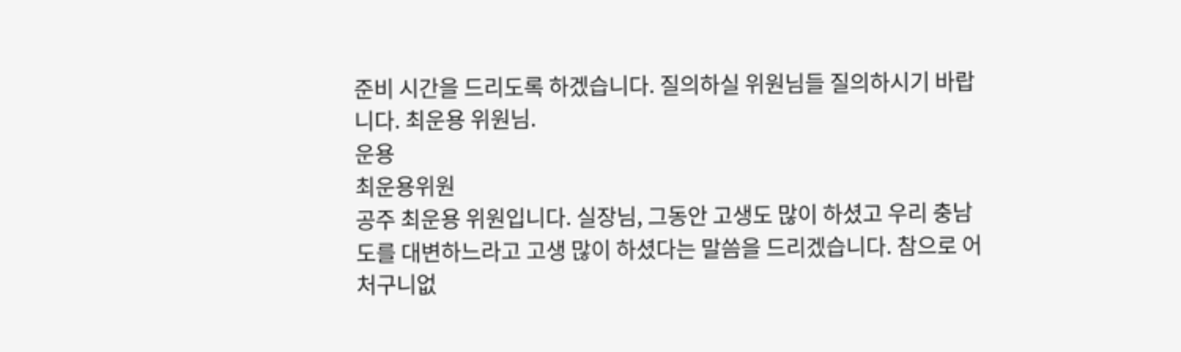준비 시간을 드리도록 하겠습니다. 질의하실 위원님들 질의하시기 바랍니다. 최운용 위원님.
운용
최운용위원
공주 최운용 위원입니다. 실장님, 그동안 고생도 많이 하셨고 우리 충남도를 대변하느라고 고생 많이 하셨다는 말씀을 드리겠습니다. 참으로 어처구니없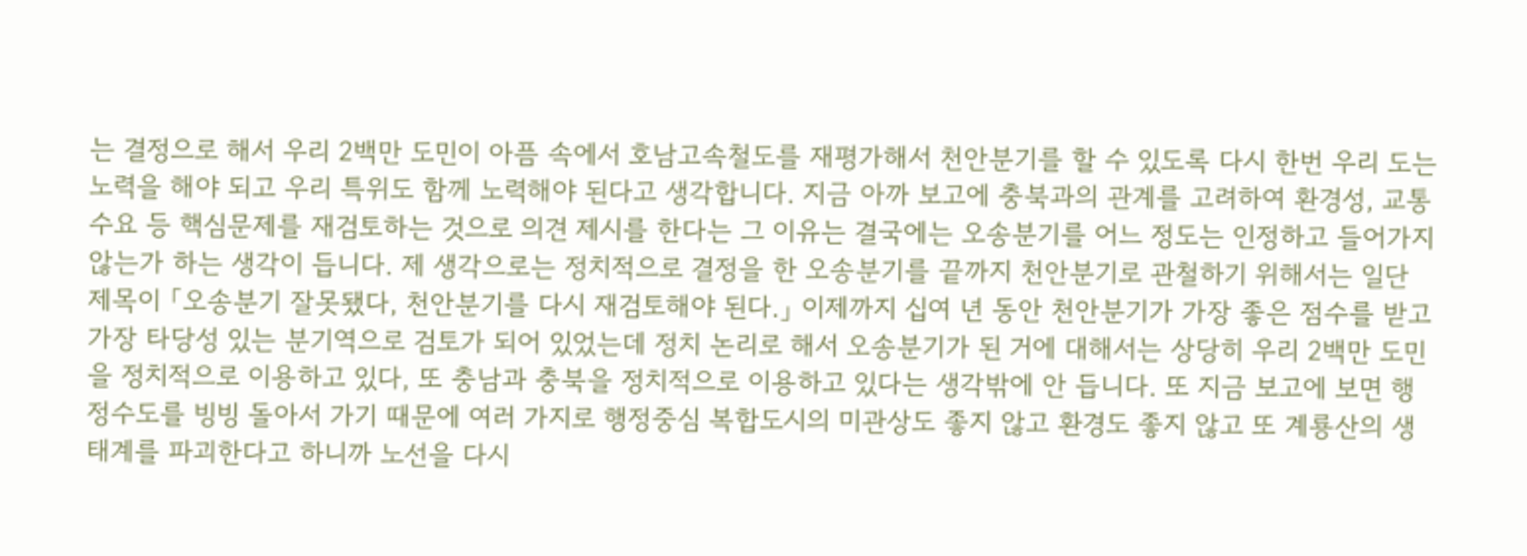는 결정으로 해서 우리 2백만 도민이 아픔 속에서 호남고속철도를 재평가해서 천안분기를 할 수 있도록 다시 한번 우리 도는 노력을 해야 되고 우리 특위도 함께 노력해야 된다고 생각합니다. 지금 아까 보고에 충북과의 관계를 고려하여 환경성, 교통수요 등 핵심문제를 재검토하는 것으로 의견 제시를 한다는 그 이유는 결국에는 오송분기를 어느 정도는 인정하고 들어가지 않는가 하는 생각이 듭니다. 제 생각으로는 정치적으로 결정을 한 오송분기를 끝까지 천안분기로 관철하기 위해서는 일단 제목이 「오송분기 잘못됐다, 천안분기를 다시 재검토해야 된다.」 이제까지 십여 년 동안 천안분기가 가장 좋은 점수를 받고 가장 타당성 있는 분기역으로 검토가 되어 있었는데 정치 논리로 해서 오송분기가 된 거에 대해서는 상당히 우리 2백만 도민을 정치적으로 이용하고 있다, 또 충남과 충북을 정치적으로 이용하고 있다는 생각밖에 안 듭니다. 또 지금 보고에 보면 행정수도를 빙빙 돌아서 가기 때문에 여러 가지로 행정중심 복합도시의 미관상도 좋지 않고 환경도 좋지 않고 또 계룡산의 생태계를 파괴한다고 하니까 노선을 다시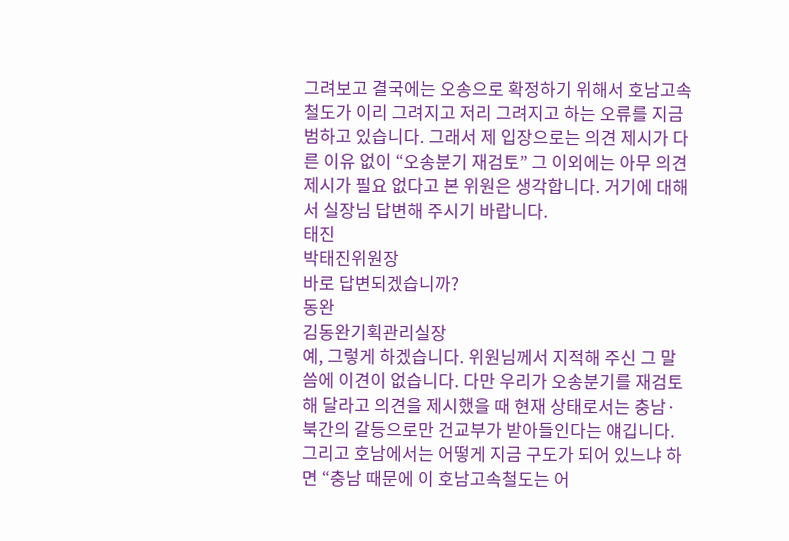그려보고 결국에는 오송으로 확정하기 위해서 호남고속철도가 이리 그려지고 저리 그려지고 하는 오류를 지금 범하고 있습니다. 그래서 제 입장으로는 의견 제시가 다른 이유 없이 “오송분기 재검토” 그 이외에는 아무 의견 제시가 필요 없다고 본 위원은 생각합니다. 거기에 대해서 실장님 답변해 주시기 바랍니다.
태진
박태진위원장
바로 답변되겠습니까?
동완
김동완기획관리실장
예, 그렇게 하겠습니다. 위원님께서 지적해 주신 그 말씀에 이견이 없습니다. 다만 우리가 오송분기를 재검토해 달라고 의견을 제시했을 때 현재 상태로서는 충남·북간의 갈등으로만 건교부가 받아들인다는 얘깁니다. 그리고 호남에서는 어떻게 지금 구도가 되어 있느냐 하면 “충남 때문에 이 호남고속철도는 어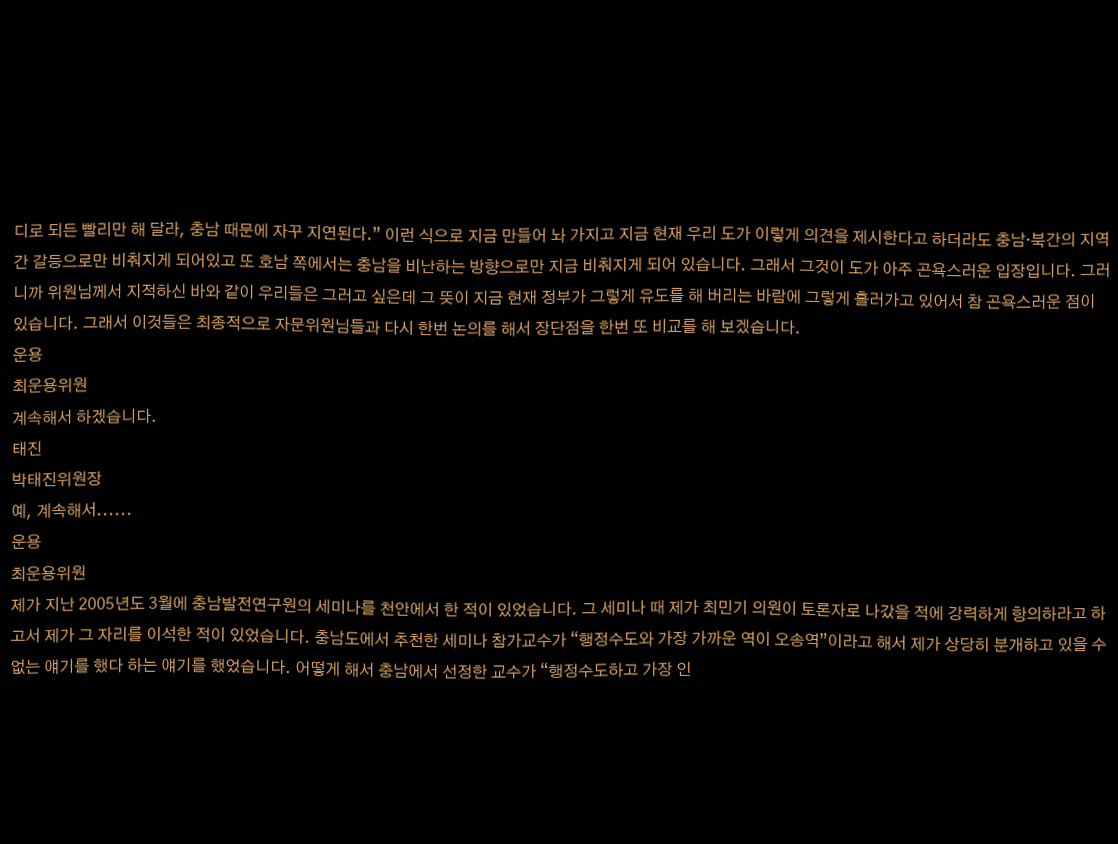디로 되든 빨리만 해 달라, 충남 때문에 자꾸 지연된다.” 이런 식으로 지금 만들어 놔 가지고 지금 현재 우리 도가 이렇게 의견을 제시한다고 하더라도 충남·북간의 지역간 갈등으로만 비춰지게 되어있고 또 호남 쪽에서는 충남을 비난하는 방향으로만 지금 비춰지게 되어 있습니다. 그래서 그것이 도가 아주 곤욕스러운 입장입니다. 그러니까 위원님께서 지적하신 바와 같이 우리들은 그러고 싶은데 그 뜻이 지금 현재 정부가 그렇게 유도를 해 버리는 바람에 그렇게 흘러가고 있어서 참 곤욕스러운 점이 있습니다. 그래서 이것들은 최종적으로 자문위원님들과 다시 한번 논의를 해서 장단점을 한번 또 비교를 해 보겠습니다.
운용
최운용위원
계속해서 하겠습니다.
태진
박태진위원장
예, 계속해서......
운용
최운용위원
제가 지난 2005년도 3월에 충남발전연구원의 세미나를 천안에서 한 적이 있었습니다. 그 세미나 때 제가 최민기 의원이 토론자로 나갔을 적에 강력하게 항의하라고 하고서 제가 그 자리를 이석한 적이 있었습니다. 충남도에서 추천한 세미나 참가교수가 “행정수도와 가장 가까운 역이 오송역”이라고 해서 제가 상당히 분개하고 있을 수 없는 얘기를 했다 하는 얘기를 했었습니다. 어떻게 해서 충남에서 선정한 교수가 “행정수도하고 가장 인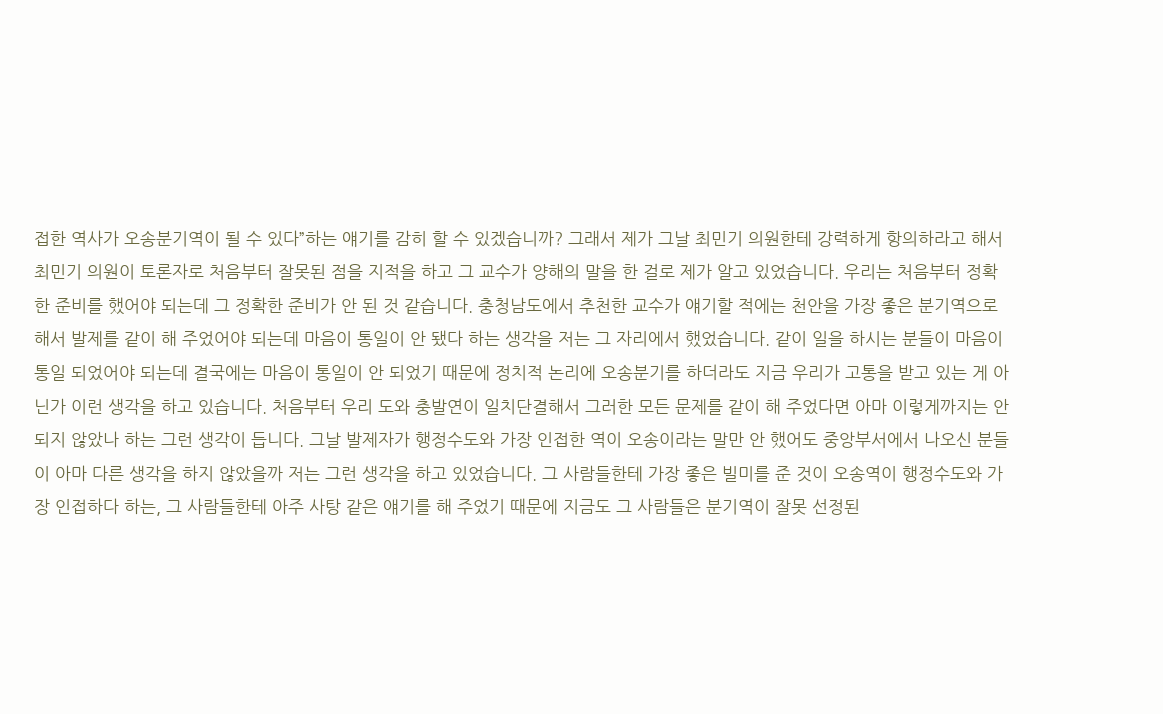접한 역사가 오송분기역이 될 수 있다”하는 얘기를 감히 할 수 있겠습니까? 그래서 제가 그날 최민기 의원한테 강력하게 항의하라고 해서 최민기 의원이 토론자로 처음부터 잘못된 점을 지적을 하고 그 교수가 양해의 말을 한 걸로 제가 알고 있었습니다. 우리는 처음부터 정확한 준비를 했어야 되는데 그 정확한 준비가 안 된 것 같습니다. 충청남도에서 추천한 교수가 얘기할 적에는 천안을 가장 좋은 분기역으로 해서 발제를 같이 해 주었어야 되는데 마음이 통일이 안 됐다 하는 생각을 저는 그 자리에서 했었습니다. 같이 일을 하시는 분들이 마음이 통일 되었어야 되는데 결국에는 마음이 통일이 안 되었기 때문에 정치적 논리에 오송분기를 하더라도 지금 우리가 고통을 받고 있는 게 아닌가 이런 생각을 하고 있습니다. 처음부터 우리 도와 충발연이 일치단결해서 그러한 모든 문제를 같이 해 주었다면 아마 이렇게까지는 안 되지 않았나 하는 그런 생각이 듭니다. 그날 발제자가 행정수도와 가장 인접한 역이 오송이라는 말만 안 했어도 중앙부서에서 나오신 분들이 아마 다른 생각을 하지 않았을까 저는 그런 생각을 하고 있었습니다. 그 사람들한테 가장 좋은 빌미를 준 것이 오송역이 행정수도와 가장 인접하다 하는, 그 사람들한테 아주 사탕 같은 얘기를 해 주었기 때문에 지금도 그 사람들은 분기역이 잘못 선정된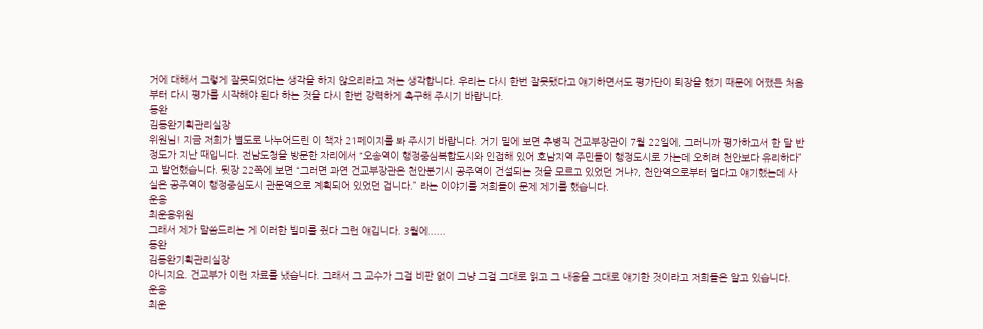거에 대해서 그렇게 잘못되었다는 생각을 하지 않으리라고 저는 생각합니다. 우리는 다시 한번 잘못됐다고 얘기하면서도 평가단이 퇴장을 했기 때문에 어쨌든 처음부터 다시 평가를 시작해야 된다 하는 것을 다시 한번 강력하게 촉구해 주시기 바랍니다.
동완
김동완기획관리실장
위원님! 지금 저희가 별도로 나누어드린 이 책자 21페이지를 봐 주시기 바랍니다. 거기 밑에 보면 추병직 건교부장관이 7월 22일에, 그러니까 평가하고서 한 달 반 정도가 지난 때입니다. 전남도청을 방문한 자리에서 “오송역이 행정중심복합도시와 인접해 있어 호남지역 주민들이 행정도시로 가는데 오히려 천안보다 유리하다”고 발언했습니다. 뒷장 22쪽에 보면 “그러면 과연 건교부장관은 천안분기시 공주역이 건설되는 것을 모르고 있었던 거냐?, 천안역으로부터 멀다고 얘기했는데 사실은 공주역이 행정중심도시 관문역으로 계획되어 있었던 겁니다.” 라는 이야기를 저희들이 문제 제기를 했습니다.
운용
최운용위원
그래서 제가 말씀드리는 게 이러한 빌미를 줬다 그런 얘깁니다. 3월에......
동완
김동완기획관리실장
아니지요. 건교부가 이런 자료를 냈습니다. 그래서 그 교수가 그걸 비판 없이 그냥 그걸 그대로 읽고 그 내용을 그대로 얘기한 것이라고 저희들은 알고 있습니다.
운용
최운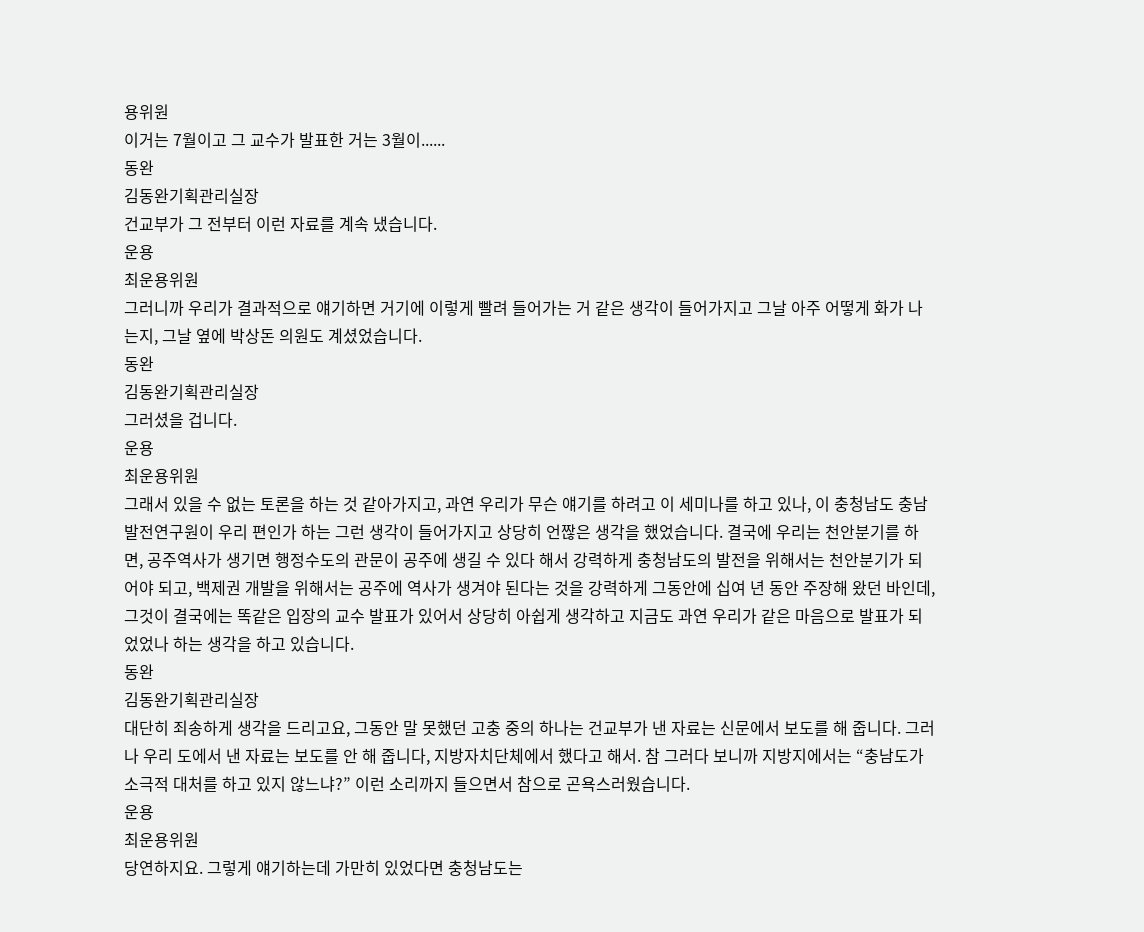용위원
이거는 7월이고 그 교수가 발표한 거는 3월이......
동완
김동완기획관리실장
건교부가 그 전부터 이런 자료를 계속 냈습니다.
운용
최운용위원
그러니까 우리가 결과적으로 얘기하면 거기에 이렇게 빨려 들어가는 거 같은 생각이 들어가지고 그날 아주 어떻게 화가 나는지, 그날 옆에 박상돈 의원도 계셨었습니다.
동완
김동완기획관리실장
그러셨을 겁니다.
운용
최운용위원
그래서 있을 수 없는 토론을 하는 것 같아가지고, 과연 우리가 무슨 얘기를 하려고 이 세미나를 하고 있나, 이 충청남도 충남발전연구원이 우리 편인가 하는 그런 생각이 들어가지고 상당히 언짢은 생각을 했었습니다. 결국에 우리는 천안분기를 하면, 공주역사가 생기면 행정수도의 관문이 공주에 생길 수 있다 해서 강력하게 충청남도의 발전을 위해서는 천안분기가 되어야 되고, 백제권 개발을 위해서는 공주에 역사가 생겨야 된다는 것을 강력하게 그동안에 십여 년 동안 주장해 왔던 바인데, 그것이 결국에는 똑같은 입장의 교수 발표가 있어서 상당히 아쉽게 생각하고 지금도 과연 우리가 같은 마음으로 발표가 되었었나 하는 생각을 하고 있습니다.
동완
김동완기획관리실장
대단히 죄송하게 생각을 드리고요, 그동안 말 못했던 고충 중의 하나는 건교부가 낸 자료는 신문에서 보도를 해 줍니다. 그러나 우리 도에서 낸 자료는 보도를 안 해 줍니다, 지방자치단체에서 했다고 해서. 참 그러다 보니까 지방지에서는 “충남도가 소극적 대처를 하고 있지 않느냐?” 이런 소리까지 들으면서 참으로 곤욕스러웠습니다.
운용
최운용위원
당연하지요. 그렇게 얘기하는데 가만히 있었다면 충청남도는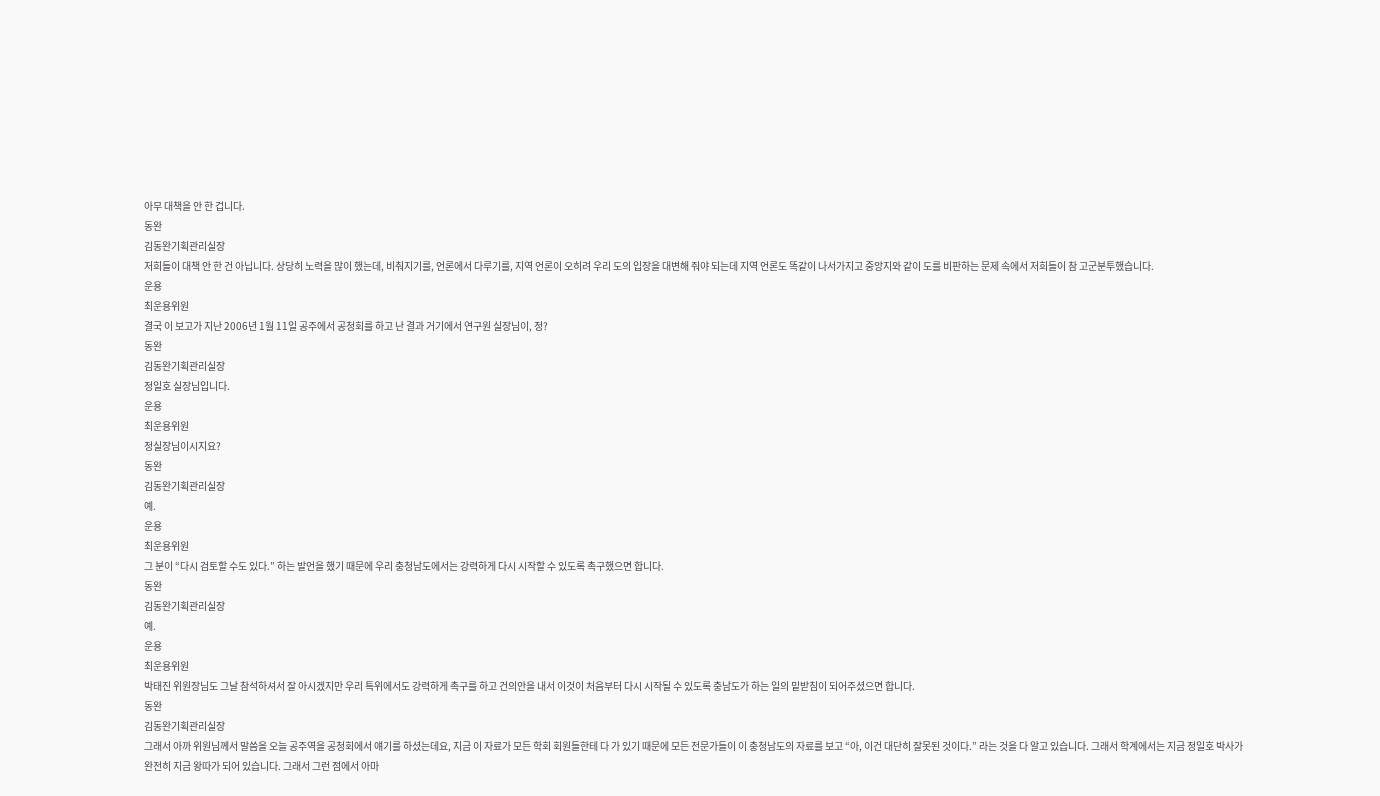아무 대책을 안 한 겁니다.
동완
김동완기획관리실장
저희들이 대책 안 한 건 아닙니다. 상당히 노력을 많이 했는데, 비춰지기를, 언론에서 다루기를, 지역 언론이 오히려 우리 도의 입장을 대변해 줘야 되는데 지역 언론도 똑같이 나서가지고 중앙지와 같이 도를 비판하는 문제 속에서 저희들이 참 고군분투했습니다.
운용
최운용위원
결국 이 보고가 지난 2006년 1월 11일 공주에서 공청회를 하고 난 결과 거기에서 연구원 실장님이, 정?
동완
김동완기획관리실장
정일호 실장님입니다.
운용
최운용위원
정실장님이시지요?
동완
김동완기획관리실장
예.
운용
최운용위원
그 분이 “다시 검토할 수도 있다.” 하는 발언을 했기 때문에 우리 충청남도에서는 강력하게 다시 시작할 수 있도록 촉구했으면 합니다.
동완
김동완기획관리실장
예.
운용
최운용위원
박태진 위원장님도 그날 참석하셔서 잘 아시겠지만 우리 특위에서도 강력하게 촉구를 하고 건의안을 내서 이것이 처음부터 다시 시작될 수 있도록 충남도가 하는 일의 밑받침이 되어주셨으면 합니다.
동완
김동완기획관리실장
그래서 아까 위원님께서 말씀을 오늘 공주역을 공청회에서 얘기를 하셨는데요, 지금 이 자료가 모든 학회 회원들한테 다 가 있기 때문에 모든 전문가들이 이 충청남도의 자료를 보고 “아, 이건 대단히 잘못된 것이다.” 라는 것을 다 알고 있습니다. 그래서 학계에서는 지금 정일호 박사가 완전히 지금 왕따가 되어 있습니다. 그래서 그런 점에서 아마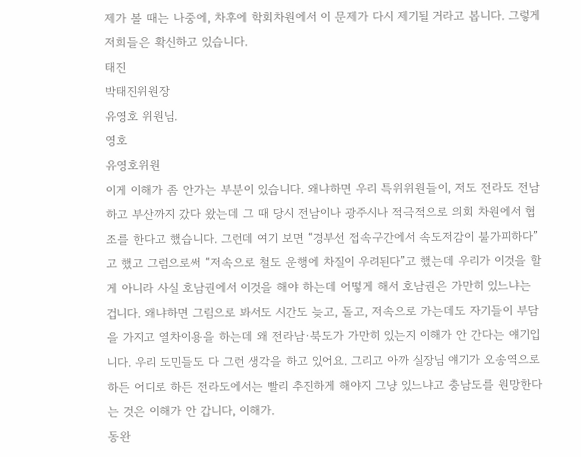제가 볼 때는 나중에, 차후에 학회차원에서 이 문제가 다시 제기될 거라고 봅니다. 그렇게 저희들은 확신하고 있습니다.
태진
박태진위원장
유영호 위원님.
영호
유영호위원
이게 이해가 좀 안가는 부분이 있습니다. 왜냐하면 우리 특위위원들이, 저도 전라도 전남하고 부산까지 갔다 왔는데 그 때 당시 전남이나 광주시나 적극적으로 의회 차원에서 협조를 한다고 했습니다. 그런데 여기 보면 “경부선 접속구간에서 속도저감이 불가피하다”고 했고 그럼으로써 “저속으로 철도 운행에 차질이 우려된다”고 했는데 우리가 이것을 할 게 아니라 사실 호남권에서 이것을 해야 하는데 어떻게 해서 호남권은 가만히 있느냐는 겁니다. 왜냐하면 그림으로 봐서도 시간도 늦고, 돌고, 저속으로 가는데도 자기들이 부담을 가지고 열차이용을 하는데 왜 전라남·북도가 가만히 있는지 이해가 안 간다는 얘기입니다. 우리 도민들도 다 그런 생각을 하고 있어요. 그리고 아까 실장님 얘기가 오송역으로 하든 어디로 하든 전라도에서는 빨리 추진하게 해야지 그냥 있느냐고 충남도를 원망한다는 것은 이해가 안 갑니다, 이해가.
동완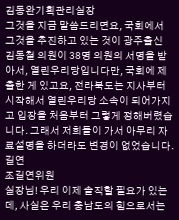김동완기획관리실장
그것을 지금 말씀드리면요, 국회에서 그것을 추진하고 있는 것이 광주출신 김동철 의원이 38명 의원의 서명을 받아서, 열린우리당입니다만, 국회에 제출한 게 있고요, 전라북도는 지사부터 시작해서 열린우리당 소속이 되어가지고 입장을 처음부터 그렇게 정해버렸습니다. 그래서 저희들이 가서 아무리 자료설명을 하더라도 변경이 없었습니다.
길연
조길연위원
실장님! 우리 이제 솔직할 필요가 있는데, 사실은 우리 충남도의 힘으로서는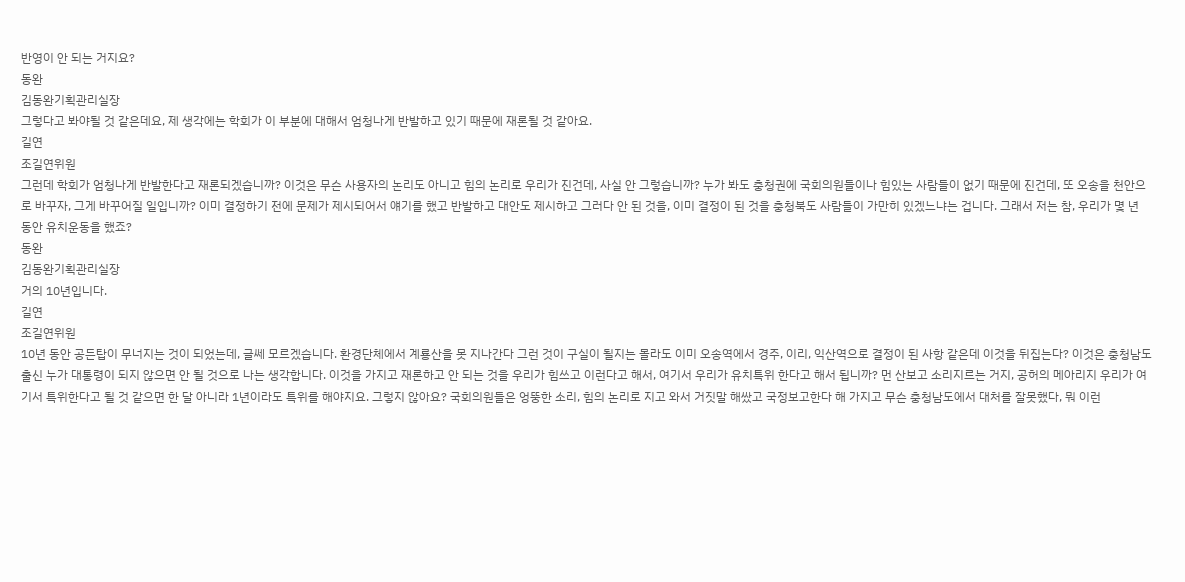반영이 안 되는 거지요?
동완
김동완기획관리실장
그렇다고 봐야될 것 같은데요, 제 생각에는 학회가 이 부분에 대해서 엄청나게 반발하고 있기 때문에 재론될 것 같아요.
길연
조길연위원
그런데 학회가 엄청나게 반발한다고 재론되겠습니까? 이것은 무슨 사용자의 논리도 아니고 힘의 논리로 우리가 진건데, 사실 안 그렇습니까? 누가 봐도 충청권에 국회의원들이나 힘있는 사람들이 없기 때문에 진건데, 또 오송을 천안으로 바꾸자, 그게 바꾸어질 일입니까? 이미 결정하기 전에 문제가 제시되어서 얘기를 했고 반발하고 대안도 제시하고 그러다 안 된 것을, 이미 결정이 된 것을 충청북도 사람들이 가만히 있겠느냐는 겁니다. 그래서 저는 참, 우리가 몇 년 동안 유치운동을 했죠?
동완
김동완기획관리실장
거의 10년입니다.
길연
조길연위원
10년 동안 공든탑이 무너지는 것이 되었는데, 글쎄 모르겠습니다. 환경단체에서 계룡산을 못 지나간다 그런 것이 구실이 될지는 몰라도 이미 오송역에서 경주, 이리, 익산역으로 결정이 된 사항 같은데 이것을 뒤집는다? 이것은 충청남도 출신 누가 대통령이 되지 않으면 안 될 것으로 나는 생각합니다. 이것을 가지고 재론하고 안 되는 것을 우리가 힘쓰고 이런다고 해서, 여기서 우리가 유치특위 한다고 해서 됩니까? 먼 산보고 소리지르는 거지, 공허의 메아리지 우리가 여기서 특위한다고 될 것 같으면 한 달 아니라 1년이라도 특위를 해야지요. 그렇지 않아요? 국회의원들은 엉뚱한 소리, 힘의 논리로 지고 와서 거짓말 해쌌고 국정보고한다 해 가지고 무슨 충청남도에서 대처를 잘못했다, 뭐 이런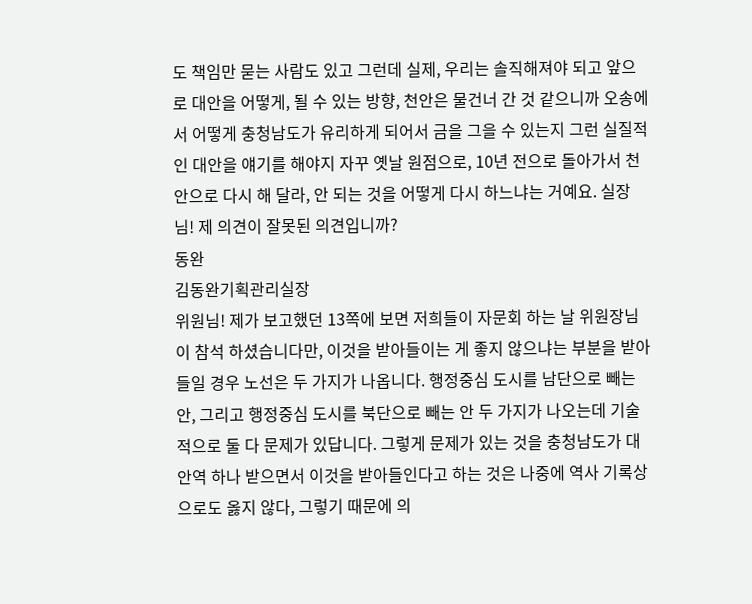도 책임만 묻는 사람도 있고 그런데 실제, 우리는 솔직해져야 되고 앞으로 대안을 어떻게, 될 수 있는 방향, 천안은 물건너 간 것 같으니까 오송에서 어떻게 충청남도가 유리하게 되어서 금을 그을 수 있는지 그런 실질적인 대안을 얘기를 해야지 자꾸 옛날 원점으로, 10년 전으로 돌아가서 천안으로 다시 해 달라, 안 되는 것을 어떻게 다시 하느냐는 거예요. 실장님! 제 의견이 잘못된 의견입니까?
동완
김동완기획관리실장
위원님! 제가 보고했던 13쪽에 보면 저희들이 자문회 하는 날 위원장님이 참석 하셨습니다만, 이것을 받아들이는 게 좋지 않으냐는 부분을 받아들일 경우 노선은 두 가지가 나옵니다. 행정중심 도시를 남단으로 빼는 안, 그리고 행정중심 도시를 북단으로 빼는 안 두 가지가 나오는데 기술적으로 둘 다 문제가 있답니다. 그렇게 문제가 있는 것을 충청남도가 대안역 하나 받으면서 이것을 받아들인다고 하는 것은 나중에 역사 기록상으로도 옳지 않다, 그렇기 때문에 의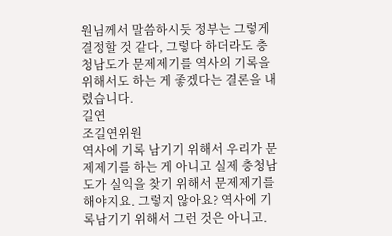원님께서 말씀하시듯 정부는 그렇게 결정할 것 같다, 그렇다 하더라도 충청남도가 문제제기를 역사의 기록을 위해서도 하는 게 좋겠다는 결론을 내렸습니다.
길연
조길연위원
역사에 기록 남기기 위해서 우리가 문제제기를 하는 게 아니고 실제 충청남도가 실익을 찾기 위해서 문제제기를 해야지요. 그렇지 않아요? 역사에 기록남기기 위해서 그런 것은 아니고.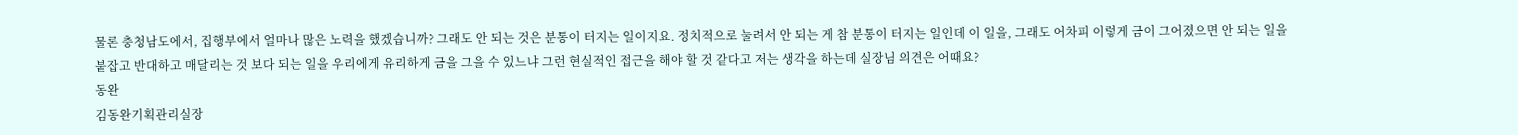물론 충청남도에서, 집행부에서 얼마나 많은 노력을 했겠습니까? 그래도 안 되는 것은 분통이 터지는 일이지요. 정치적으로 눌려서 안 되는 게 참 분통이 터지는 일인데 이 일을, 그래도 어차피 이렇게 금이 그어졌으면 안 되는 일을 붙잡고 반대하고 매달리는 것 보다 되는 일을 우리에게 유리하게 금을 그을 수 있느냐 그런 현실적인 접근을 해야 할 것 같다고 저는 생각을 하는데 실장님 의견은 어때요?
동완
김동완기획관리실장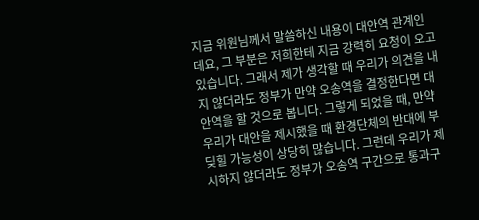지금 위원님께서 말씀하신 내용이 대안역 관계인데요, 그 부분은 저희한테 지금 강력히 요청이 오고 있습니다. 그래서 제가 생각할 때 우리가 의견을 내지 않더라도 정부가 만약 오송역을 결정한다면 대안역을 할 것으로 봅니다. 그렇게 되었을 때, 만약 우리가 대안을 제시했을 때 환경단체의 반대에 부딪힐 가능성이 상당히 많습니다. 그런데 우리가 제시하지 않더라도 정부가 오송역 구간으로 통과구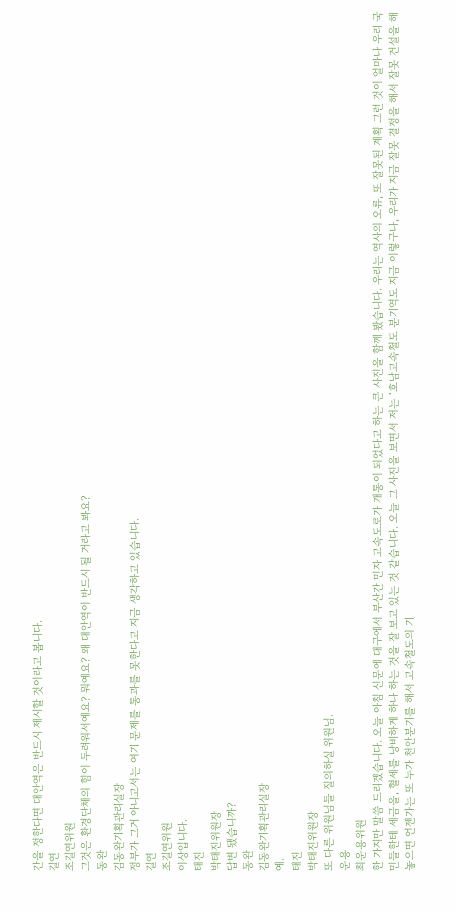간을 정한다면 대안역은 반드시 제시할 것이라고 봅니다.
길연
조길연위원
그것은 환경단체의 힘이 두려워서예요? 뭐예요? 왜 대안역이 반드시 될 거라고 봐요?
동완
김동완기획관리실장
정부가 그거 아니고서는 여기 문제를 통과를 못한다고 지금 생각하고 있습니다.
길연
조길연위원
이상입니다.
태진
박태진위원장
답변 됐습니까?
동완
김동완기획관리실장
예.
태진
박태진위원장
또 다른 위원님들 질의하실 위원님.
운용
최운용위원
한 가지만 말씀 드리겠습니다. 오늘 아침 신문에 대구에서 부산간 민자 고속도로가 개통이 되었다고 하는 큰 사진을 함께 봤습니다. 우리는 역사의 오류, 또 잘못된 계획 그런 것이 얼마나 우리 국민들한테 세금을, 혈세를 낭비하게 하나 하는 것을 잘 보고 있는 것 같습니다. 오늘 그 사진을 보면서 저는 ‘호남고속철도 분기역도 지금 이렇구나, 우리가 지금 잘못 결정을 해서 잘못 건설을 해 놓으면 언젠가는 또 누가 천안분기를 해서 고속철도의 기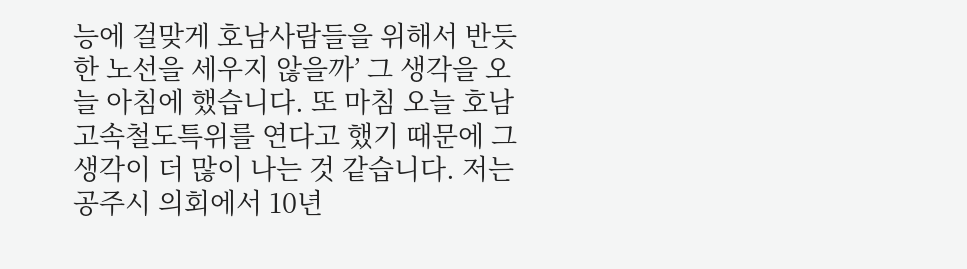능에 걸맞게 호남사람들을 위해서 반듯한 노선을 세우지 않을까’ 그 생각을 오늘 아침에 했습니다. 또 마침 오늘 호남고속철도특위를 연다고 했기 때문에 그 생각이 더 많이 나는 것 같습니다. 저는 공주시 의회에서 10년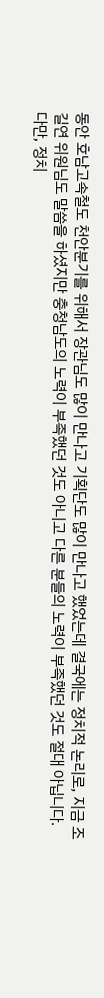동안 호남고속철도 천안분기를 위해서 장관님도 많이 만나고 기획단도 많이 만나고 했었는데 결국에는 정치적 논리로, 지금 조길연 위원님도 말씀을 하셨지만 충청남도의 노력이 부족했던 것도 아니고 다른 분들의 노력이 부족했던 것도 절대 아닙니다. 다만, 정치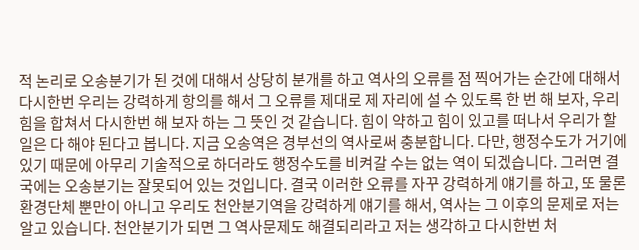적 논리로 오송분기가 된 것에 대해서 상당히 분개를 하고 역사의 오류를 점 찍어가는 순간에 대해서 다시한번 우리는 강력하게 항의를 해서 그 오류를 제대로 제 자리에 설 수 있도록 한 번 해 보자, 우리 힘을 합쳐서 다시한번 해 보자 하는 그 뜻인 것 같습니다. 힘이 약하고 힘이 있고를 떠나서 우리가 할 일은 다 해야 된다고 봅니다. 지금 오송역은 경부선의 역사로써 충분합니다. 다만, 행정수도가 거기에 있기 때문에 아무리 기술적으로 하더라도 행정수도를 비켜갈 수는 없는 역이 되겠습니다. 그러면 결국에는 오송분기는 잘못되어 있는 것입니다. 결국 이러한 오류를 자꾸 강력하게 얘기를 하고, 또 물론 환경단체 뿐만이 아니고 우리도 천안분기역을 강력하게 얘기를 해서, 역사는 그 이후의 문제로 저는 알고 있습니다. 천안분기가 되면 그 역사문제도 해결되리라고 저는 생각하고 다시한번 처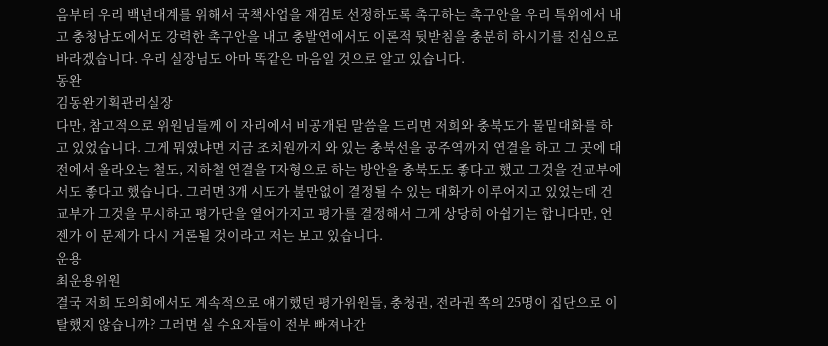음부터 우리 백년대계를 위해서 국책사업을 재검토 선정하도록 촉구하는 촉구안을 우리 특위에서 내고 충청남도에서도 강력한 촉구안을 내고 충발연에서도 이론적 뒷받침을 충분히 하시기를 진심으로 바라겠습니다. 우리 실장님도 아마 똑같은 마음일 것으로 알고 있습니다.
동완
김동완기획관리실장
다만, 참고적으로 위원님들께 이 자리에서 비공개된 말씀을 드리면 저희와 충북도가 물밑대화를 하고 있었습니다. 그게 뭐였냐면 지금 조치원까지 와 있는 충북선을 공주역까지 연결을 하고 그 곳에 대전에서 올라오는 철도, 지하철 연결을 T자형으로 하는 방안을 충북도도 좋다고 했고 그것을 건교부에서도 좋다고 했습니다. 그러면 3개 시도가 불만없이 결정될 수 있는 대화가 이루어지고 있었는데 건교부가 그것을 무시하고 평가단을 열어가지고 평가를 결정해서 그게 상당히 아쉽기는 합니다만, 언젠가 이 문제가 다시 거론될 것이라고 저는 보고 있습니다.
운용
최운용위원
결국 저희 도의회에서도 계속적으로 얘기했던 평가위원들, 충청권, 전라권 쪽의 25명이 집단으로 이탈했지 않습니까? 그러면 실 수요자들이 전부 빠져나간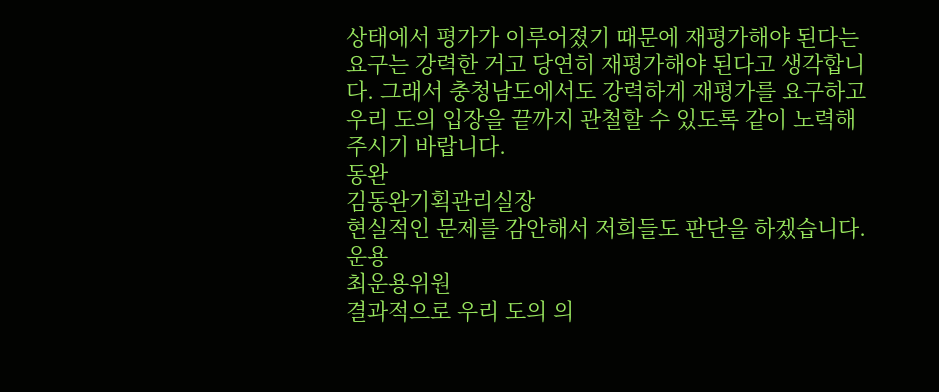상태에서 평가가 이루어졌기 때문에 재평가해야 된다는 요구는 강력한 거고 당연히 재평가해야 된다고 생각합니다. 그래서 충청남도에서도 강력하게 재평가를 요구하고 우리 도의 입장을 끝까지 관철할 수 있도록 같이 노력해 주시기 바랍니다.
동완
김동완기획관리실장
현실적인 문제를 감안해서 저희들도 판단을 하겠습니다.
운용
최운용위원
결과적으로 우리 도의 의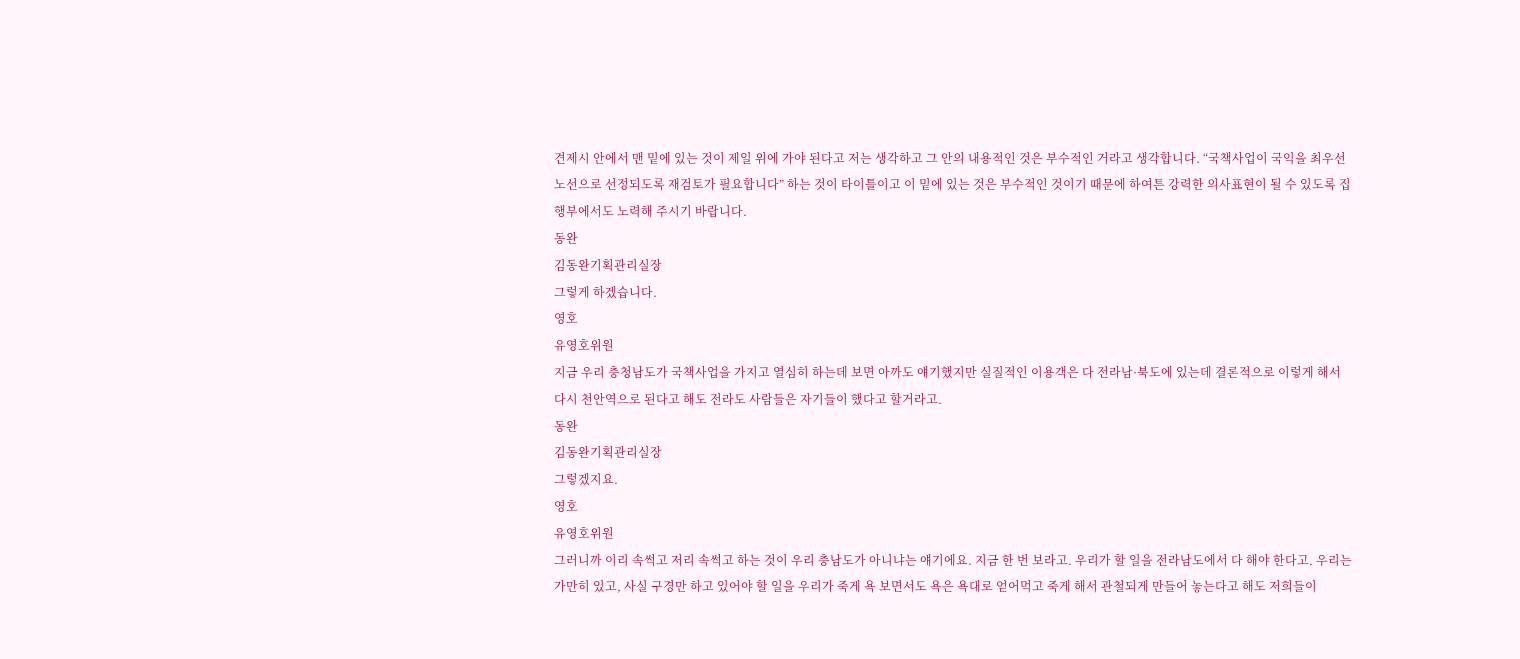견제시 안에서 맨 밑에 있는 것이 제일 위에 가야 된다고 저는 생각하고 그 안의 내용적인 것은 부수적인 거라고 생각합니다. “국책사업이 국익을 최우선 노선으로 선정되도록 재검토가 필요합니다” 하는 것이 타이틀이고 이 밑에 있는 것은 부수적인 것이기 때문에 하여튼 강력한 의사표현이 될 수 있도록 집행부에서도 노력해 주시기 바랍니다.
동완
김동완기획관리실장
그렇게 하겠습니다.
영호
유영호위원
지금 우리 충청남도가 국책사업을 가지고 열심히 하는데 보면 아까도 얘기했지만 실질적인 이용객은 다 전라남·북도에 있는데 결론적으로 이렇게 해서 다시 천안역으로 된다고 해도 전라도 사람들은 자기들이 했다고 할거라고.
동완
김동완기획관리실장
그렇겠지요.
영호
유영호위원
그러니까 이리 속썩고 저리 속썩고 하는 것이 우리 충남도가 아니냐는 얘기에요. 지금 한 번 보라고. 우리가 할 일을 전라남도에서 다 해야 한다고. 우리는 가만히 있고, 사실 구경만 하고 있어야 할 일을 우리가 죽게 욕 보면서도 욕은 욕대로 얻어먹고 죽게 해서 관철되게 만들어 놓는다고 해도 저희들이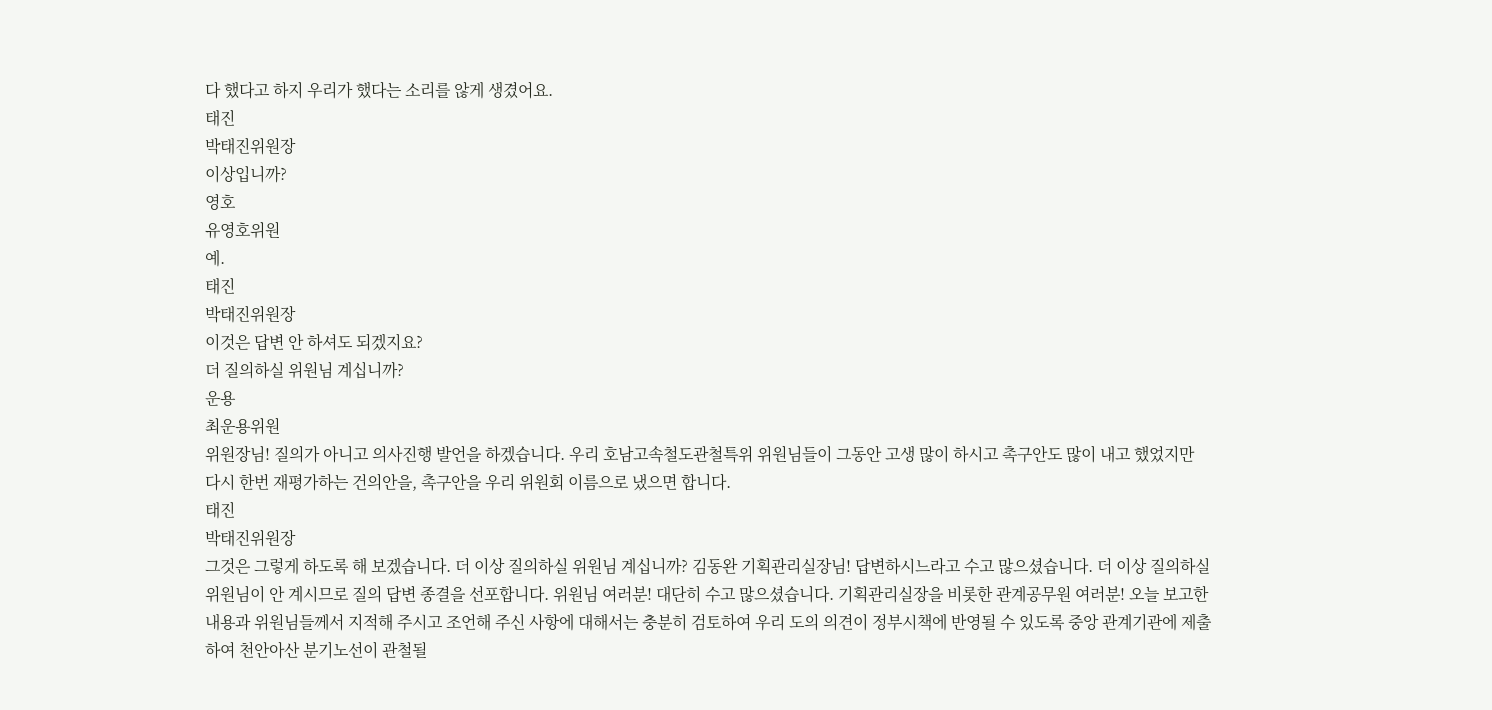다 했다고 하지 우리가 했다는 소리를 않게 생겼어요.
태진
박태진위원장
이상입니까?
영호
유영호위원
예.
태진
박태진위원장
이것은 답변 안 하셔도 되겠지요?
더 질의하실 위원님 계십니까?
운용
최운용위원
위원장님! 질의가 아니고 의사진행 발언을 하겠습니다. 우리 호남고속철도관철특위 위원님들이 그동안 고생 많이 하시고 촉구안도 많이 내고 했었지만 다시 한번 재평가하는 건의안을, 촉구안을 우리 위원회 이름으로 냈으면 합니다.
태진
박태진위원장
그것은 그렇게 하도록 해 보겠습니다. 더 이상 질의하실 위원님 계십니까? 김동완 기획관리실장님! 답변하시느라고 수고 많으셨습니다. 더 이상 질의하실 위원님이 안 계시므로 질의 답변 종결을 선포합니다. 위원님 여러분! 대단히 수고 많으셨습니다. 기획관리실장을 비롯한 관계공무원 여러분! 오늘 보고한 내용과 위원님들께서 지적해 주시고 조언해 주신 사항에 대해서는 충분히 검토하여 우리 도의 의견이 정부시책에 반영될 수 있도록 중앙 관계기관에 제출하여 천안아산 분기노선이 관철될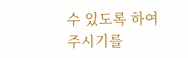수 있도록 하여 주시기를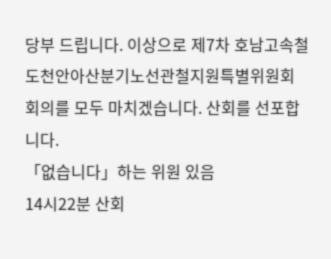당부 드립니다. 이상으로 제7차 호남고속철도천안아산분기노선관철지원특별위원회 회의를 모두 마치겠습니다. 산회를 선포합니다.
「없습니다」하는 위원 있음
14시22분 산회